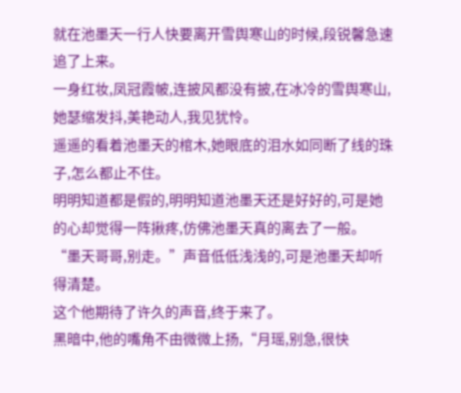就在池墨天一行人快要离开雪舆寒山的时候,段锐馨急速追了上来。
一身红妆,凤冠霞帔,连披风都没有披,在冰冷的雪舆寒山,她瑟缩发抖,美艳动人,我见犹怜。
遥遥的看着池墨天的棺木,她眼底的泪水如同断了线的珠子,怎么都止不住。
明明知道都是假的,明明知道池墨天还是好好的,可是她的心却觉得一阵揪疼,仿佛池墨天真的离去了一般。
“墨天哥哥,别走。”声音低低浅浅的,可是池墨天却听得清楚。
这个他期待了许久的声音,终于来了。
黑暗中,他的嘴角不由微微上扬,“月瑶,别急,很快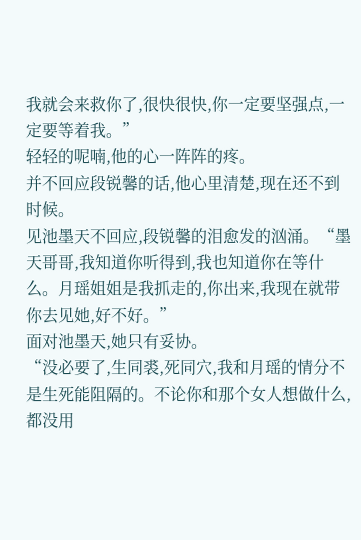我就会来救你了,很快很快,你一定要坚强点,一定要等着我。”
轻轻的呢喃,他的心一阵阵的疼。
并不回应段锐馨的话,他心里清楚,现在还不到时候。
见池墨天不回应,段锐馨的泪愈发的汹涌。“墨天哥哥,我知道你听得到,我也知道你在等什么。月瑶姐姐是我抓走的,你出来,我现在就带你去见她,好不好。”
面对池墨天,她只有妥协。
“没必要了,生同裘,死同穴,我和月瑶的情分不是生死能阻隔的。不论你和那个女人想做什么,都没用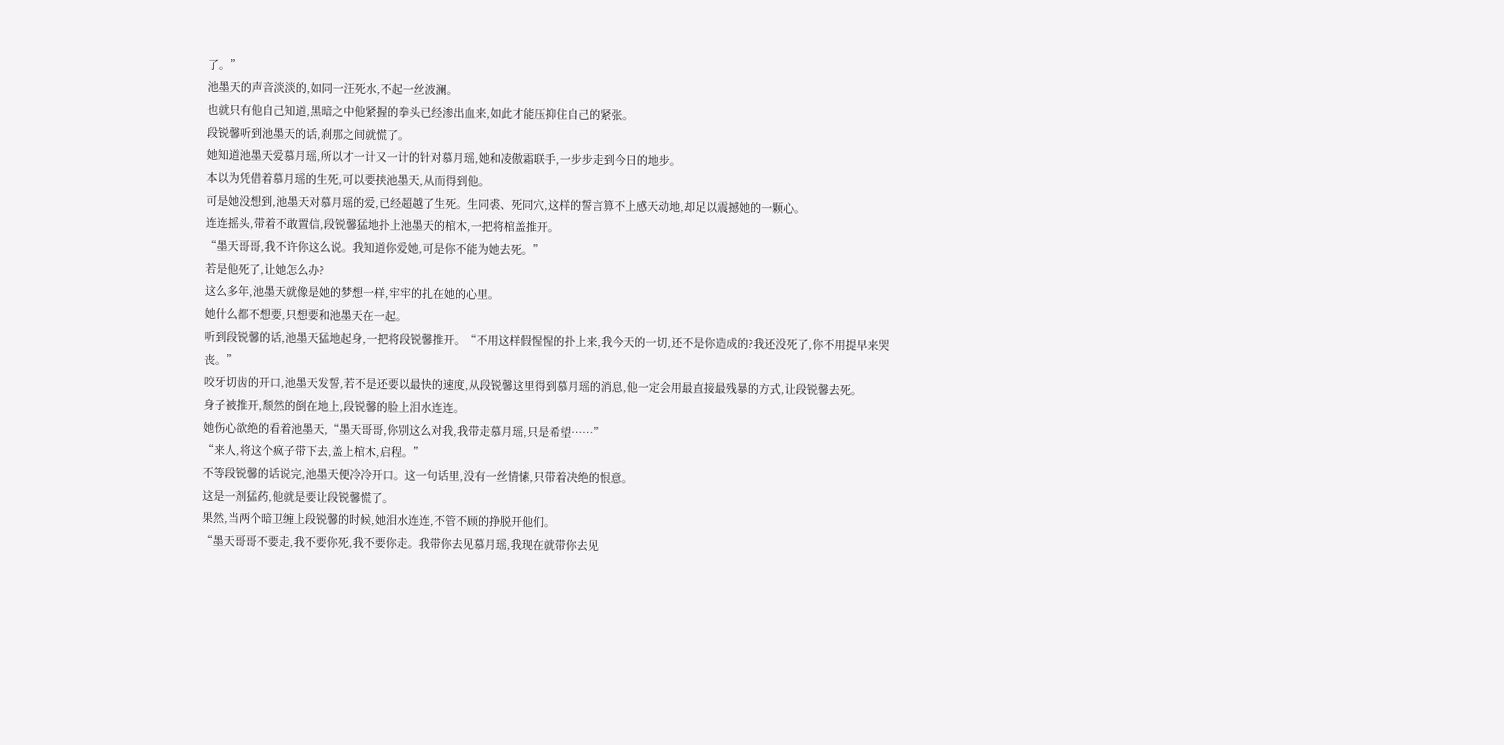了。”
池墨天的声音淡淡的,如同一汪死水,不起一丝波澜。
也就只有他自己知道,黑暗之中他紧握的拳头已经渗出血来,如此才能压抑住自己的紧张。
段锐馨听到池墨天的话,刹那之间就慌了。
她知道池墨天爱慕月瑶,所以才一计又一计的针对慕月瑶,她和凌傲霜联手,一步步走到今日的地步。
本以为凭借着慕月瑶的生死,可以要挟池墨天,从而得到他。
可是她没想到,池墨天对慕月瑶的爱,已经超越了生死。生同裘、死同穴,这样的誓言算不上感天动地,却足以震撼她的一颗心。
连连摇头,带着不敢置信,段锐馨猛地扑上池墨天的棺木,一把将棺盖推开。
“墨天哥哥,我不许你这么说。我知道你爱她,可是你不能为她去死。”
若是他死了,让她怎么办?
这么多年,池墨天就像是她的梦想一样,牢牢的扎在她的心里。
她什么都不想要,只想要和池墨天在一起。
听到段锐馨的话,池墨天猛地起身,一把将段锐馨推开。“不用这样假惺惺的扑上来,我今天的一切,还不是你造成的?我还没死了,你不用提早来哭丧。”
咬牙切齿的开口,池墨天发誓,若不是还要以最快的速度,从段锐馨这里得到慕月瑶的消息,他一定会用最直接最残暴的方式,让段锐馨去死。
身子被推开,颓然的倒在地上,段锐馨的脸上泪水连连。
她伤心欲绝的看着池墨天,“墨天哥哥,你别这么对我,我带走慕月瑶,只是希望……”
“来人,将这个疯子带下去,盖上棺木,启程。”
不等段锐馨的话说完,池墨天便冷冷开口。这一句话里,没有一丝情愫,只带着决绝的恨意。
这是一剂猛药,他就是要让段锐馨慌了。
果然,当两个暗卫缠上段锐馨的时候,她泪水连连,不管不顾的挣脱开他们。
“墨天哥哥不要走,我不要你死,我不要你走。我带你去见慕月瑶,我现在就带你去见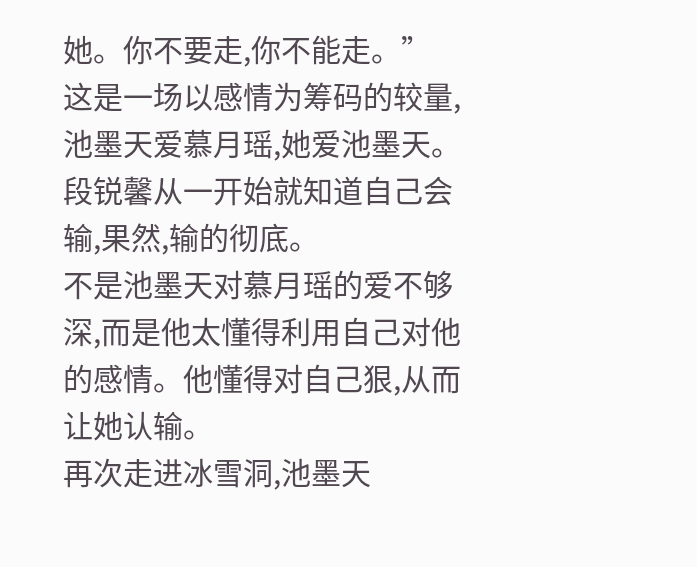她。你不要走,你不能走。”
这是一场以感情为筹码的较量,池墨天爱慕月瑶,她爱池墨天。段锐馨从一开始就知道自己会输,果然,输的彻底。
不是池墨天对慕月瑶的爱不够深,而是他太懂得利用自己对他的感情。他懂得对自己狠,从而让她认输。
再次走进冰雪洞,池墨天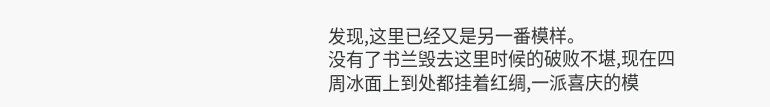发现,这里已经又是另一番模样。
没有了书兰毁去这里时候的破败不堪,现在四周冰面上到处都挂着红绸,一派喜庆的模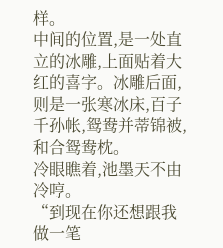样。
中间的位置,是一处直立的冰雕,上面贴着大红的喜字。冰雕后面,则是一张寒冰床,百子千孙帐,鸳鸯并蒂锦被,和合鸳鸯枕。
冷眼瞧着,池墨天不由冷哼。
“到现在你还想跟我做一笔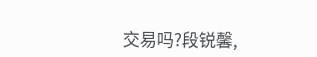交易吗?段锐馨,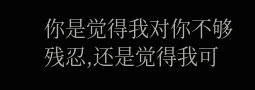你是觉得我对你不够残忍,还是觉得我可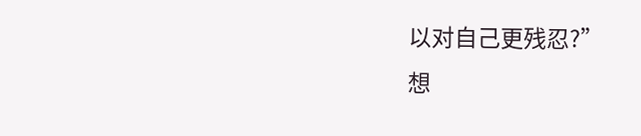以对自己更残忍?”
想